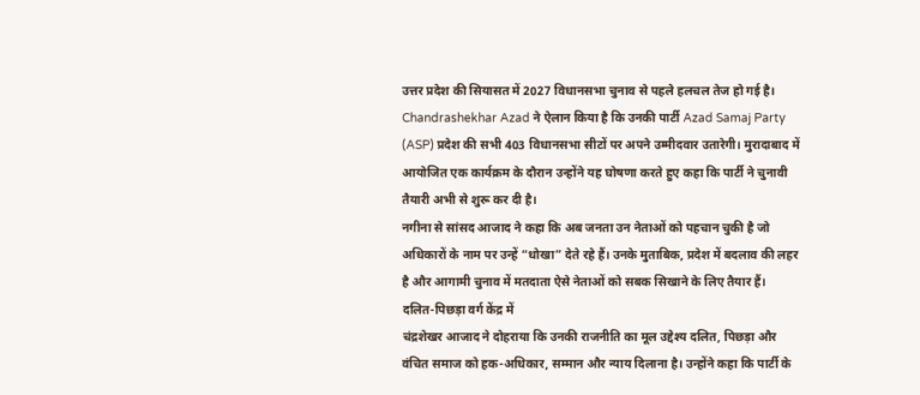उत्तर प्रदेश की सियासत में 2027 विधानसभा चुनाव से पहले हलचल तेज हो गई है। Chandrashekhar Azad ने ऐलान किया है कि उनकी पार्टी Azad Samaj Party (ASP) प्रदेश की सभी 403 विधानसभा सीटों पर अपने उम्मीदवार उतारेगी। मुरादाबाद में आयोजित एक कार्यक्रम के दौरान उन्होंने यह घोषणा करते हुए कहा कि पार्टी ने चुनावी तैयारी अभी से शुरू कर दी है।
नगीना से सांसद आजाद ने कहा कि अब जनता उन नेताओं को पहचान चुकी है जो अधिकारों के नाम पर उन्हें “धोखा” देते रहे हैं। उनके मुताबिक, प्रदेश में बदलाव की लहर है और आगामी चुनाव में मतदाता ऐसे नेताओं को सबक सिखाने के लिए तैयार हैं।
दलित-पिछड़ा वर्ग केंद्र में
चंद्रशेखर आजाद ने दोहराया कि उनकी राजनीति का मूल उद्देश्य दलित, पिछड़ा और वंचित समाज को हक-अधिकार, सम्मान और न्याय दिलाना है। उन्होंने कहा कि पार्टी के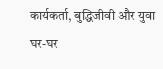कार्यकर्ता, बुद्धिजीवी और युवा घर-घर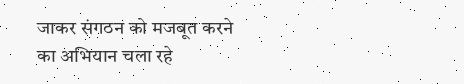जाकर संगठन को मजबूत करने का अभियान चला रहे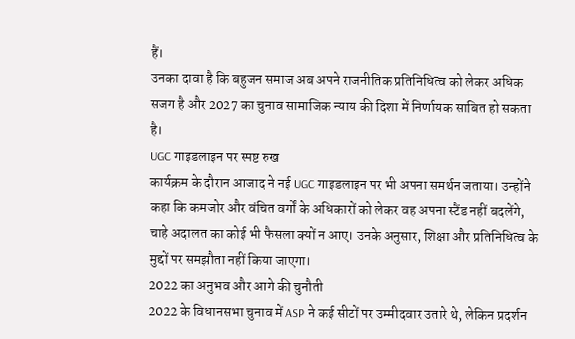हैं।
उनका दावा है कि बहुजन समाज अब अपने राजनीतिक प्रतिनिधित्व को लेकर अधिक सजग है और 2027 का चुनाव सामाजिक न्याय की दिशा में निर्णायक साबित हो सकता है।
UGC गाइडलाइन पर स्पष्ट रुख
कार्यक्रम के दौरान आजाद ने नई UGC गाइडलाइन पर भी अपना समर्थन जताया। उन्होंने कहा कि कमजोर और वंचित वर्गों के अधिकारों को लेकर वह अपना स्टैंड नहीं बदलेंगे, चाहे अदालत का कोई भी फैसला क्यों न आए। उनके अनुसार, शिक्षा और प्रतिनिधित्व के मुद्दों पर समझौता नहीं किया जाएगा।
2022 का अनुभव और आगे की चुनौती
2022 के विधानसभा चुनाव में ASP ने कई सीटों पर उम्मीदवार उतारे थे, लेकिन प्रदर्शन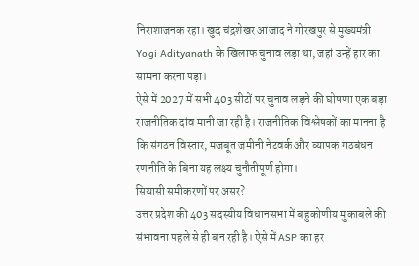निराशाजनक रहा। खुद चंद्रशेखर आजाद ने गोरखपुर से मुख्यमंत्री Yogi Adityanath के खिलाफ चुनाव लड़ा था, जहां उन्हें हार का सामना करना पड़ा।
ऐसे में 2027 में सभी 403 सीटों पर चुनाव लड़ने की घोषणा एक बड़ा राजनीतिक दांव मानी जा रही है। राजनीतिक विश्लेषकों का मानना है कि संगठन विस्तार, मजबूत जमीनी नेटवर्क और व्यापक गठबंधन रणनीति के बिना यह लक्ष्य चुनौतीपूर्ण होगा।
सियासी समीकरणों पर असर?
उत्तर प्रदेश की 403 सदस्यीय विधानसभा में बहुकोणीय मुकाबले की संभावना पहले से ही बन रही है। ऐसे में ASP का हर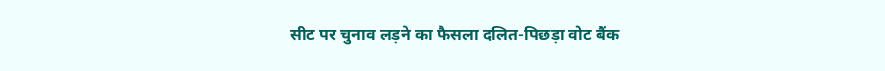सीट पर चुनाव लड़ने का फैसला दलित-पिछड़ा वोट बैंक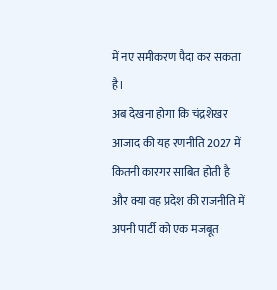में नए समीकरण पैदा कर सकता है।
अब देखना होगा कि चंद्रशेखर आजाद की यह रणनीति 2027 में कितनी कारगर साबित होती है और क्या वह प्रदेश की राजनीति में अपनी पार्टी को एक मजबूत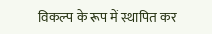विकल्प के रूप में स्थापित कर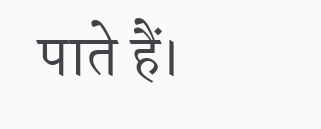पाते हैं।